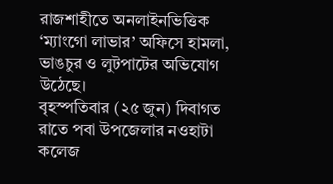রাজশাহীতে অনলাইনভিত্তিক ‘ম্যাংগো লাভার’ অফিসে হামলা, ভাঙচুর ও লুটপাটের অভিযোগ উঠেছে।
বৃহস্পতিবার (২৫ জুন) দিবাগত রাতে পবা উপজেলার নওহাটা কলেজ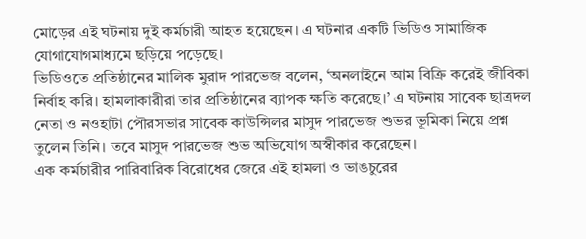মোড়ের এই ঘটনায় দুই কর্মচারী আহত হয়েছেন। এ ঘটনার একটি ভিডিও সামাজিক যোগাযোগমাধ্যমে ছড়িয়ে পড়েছে।
ভিডিওতে প্রতিষ্ঠানের মালিক মুরাদ পারভেজ বলেন, ‘অনলাইনে আম বিক্রি করেই জীবিকা নির্বাহ করি। হামলাকারীরা তার প্রতিষ্ঠানের ব্যাপক ক্ষতি করেছে।’ এ ঘটনায় সাবেক ছাত্রদল নেতা ও নওহাটা পৌরসভার সাবেক কাউন্সিলর মাসুদ পারভেজ শুভর ভূমিকা নিয়ে প্রশ্ন তুলেন তিনি। তবে মাসুদ পারভেজ শুভ অভিযোগ অস্বীকার করেছেন।
এক কর্মচারীর পারিবারিক বিরোধের জেরে এই হামলা ও ভাঙচুরের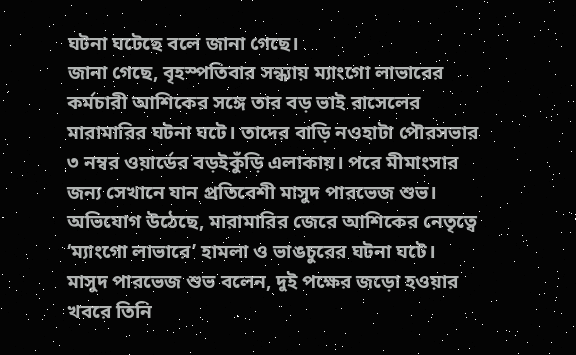ঘটনা ঘটেছে বলে জানা গেছে।
জানা গেছে, বৃহস্পতিবার সন্ধ্যায় ম্যাংগো লাভারের কর্মচারী আশিকের সঙ্গে তার বড় ভাই রাসেলের মারামারির ঘটনা ঘটে। তাদের বাড়ি নওহাটা পৌরসভার ৩ নম্বর ওয়ার্ডের বড়ইকুঁড়ি এলাকায়। পরে মীমাংসার জন্য সেখানে যান প্রতিবেশী মাসুদ পারভেজ শুভ। অভিযোগ উঠেছে, মারামারির জেরে আশিকের নেতৃত্বে ‘ম্যাংগো লাভারে’ হামলা ও ভাঙচুরের ঘটনা ঘটে।
মাসুদ পারভেজ শুভ বলেন, দুই পক্ষের জড়ো হওয়ার খবরে তিনি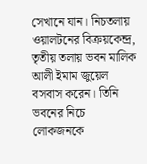সেখানে যান। নিচতলায় ওয়ালটনের বিক্রয়কেন্দ্র, তৃতীয় তলায় ভবন মালিক আলী ইমাম জুয়েল বসবাস করেন। তিনি ভবনের নিচে লোকজনকে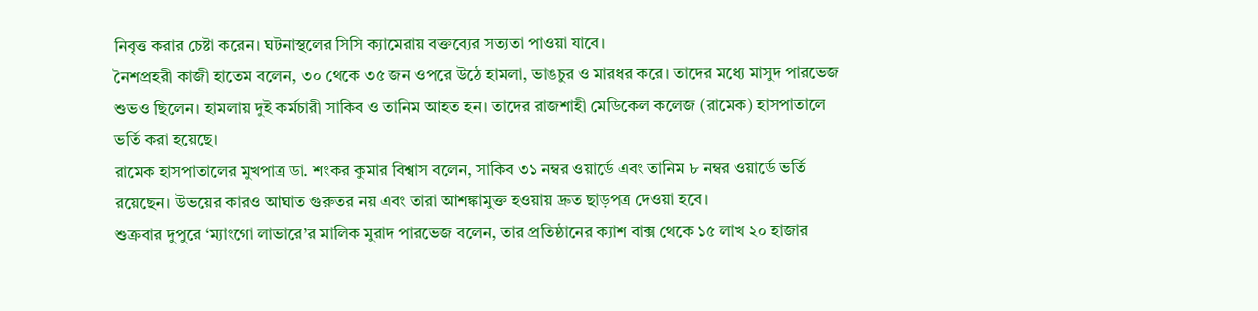নিবৃত্ত করার চেষ্টা করেন। ঘটনাস্থলের সিসি ক্যামেরায় বক্তব্যের সত্যতা পাওয়া যাবে।
নৈশপ্রহরী কাজী হাতেম বলেন, ৩০ থেকে ৩৫ জন ওপরে উঠে হামলা, ভাঙচুর ও মারধর করে। তাদের মধ্যে মাসুদ পারভেজ শুভও ছিলেন। হামলায় দুই কর্মচারী সাকিব ও তানিম আহত হন। তাদের রাজশাহী মেডিকেল কলেজ (রামেক) হাসপাতালে ভর্তি করা হয়েছে।
রামেক হাসপাতালের মুখপাত্র ডা. শংকর কুমার বিশ্বাস বলেন, সাকিব ৩১ নম্বর ওয়ার্ডে এবং তানিম ৮ নম্বর ওয়ার্ডে ভর্তি রয়েছেন। উভয়ের কারও আঘাত গুরুতর নয় এবং তারা আশঙ্কামুক্ত হওয়ায় দ্রুত ছাড়পত্র দেওয়া হবে।
শুক্রবার দুপুরে ‘ম্যাংগো লাভারে’র মালিক মুরাদ পারভেজ বলেন, তার প্রতিষ্ঠানের ক্যাশ বাক্স থেকে ১৫ লাখ ২০ হাজার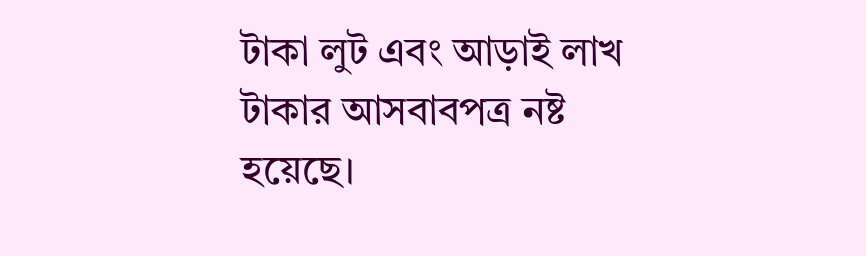টাকা লুট এবং আড়াই লাখ টাকার আসবাবপত্র নষ্ট হয়েছে।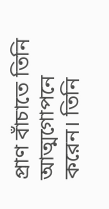প্রাণ বাঁচাতে তিনি আত্মগোপনে করেন। তিনি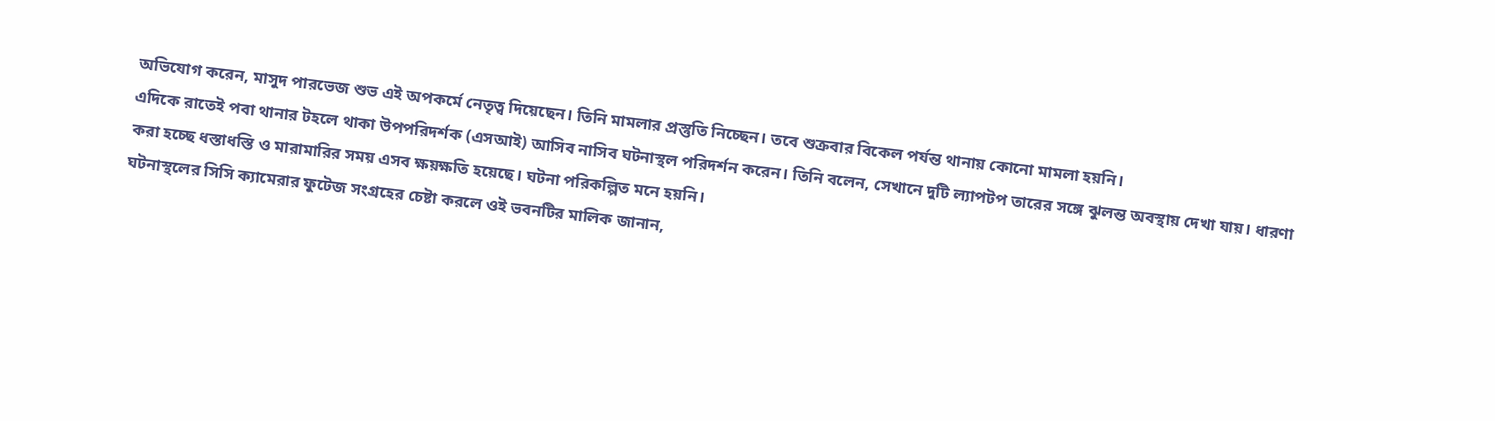অভিযোগ করেন, মাসুদ পারভেজ শুভ এই অপকর্মে নেতৃত্ব দিয়েছেন। তিনি মামলার প্রস্তুতি নিচ্ছেন। তবে শুক্রবার বিকেল পর্যন্ত থানায় কোনো মামলা হয়নি।
এদিকে রাতেই পবা থানার টহলে থাকা উপপরিদর্শক (এসআই) আসিব নাসিব ঘটনাস্থল পরিদর্শন করেন। তিনি বলেন, সেখানে দুটি ল্যাপটপ তারের সঙ্গে ঝুলন্ত অবস্থায় দেখা যায়। ধারণা করা হচ্ছে ধস্তাধস্তি ও মারামারির সময় এসব ক্ষয়ক্ষতি হয়েছে। ঘটনা পরিকল্পিত মনে হয়নি।
ঘটনাস্থলের সিসি ক্যামেরার ফুটেজ সংগ্রহের চেষ্টা করলে ওই ভবনটির মালিক জানান,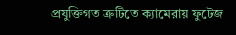প্রযুক্তিগত ত্রুটিতে ক্যামেরায় ফুটেজ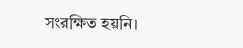সংরক্ষিত হয়নি।